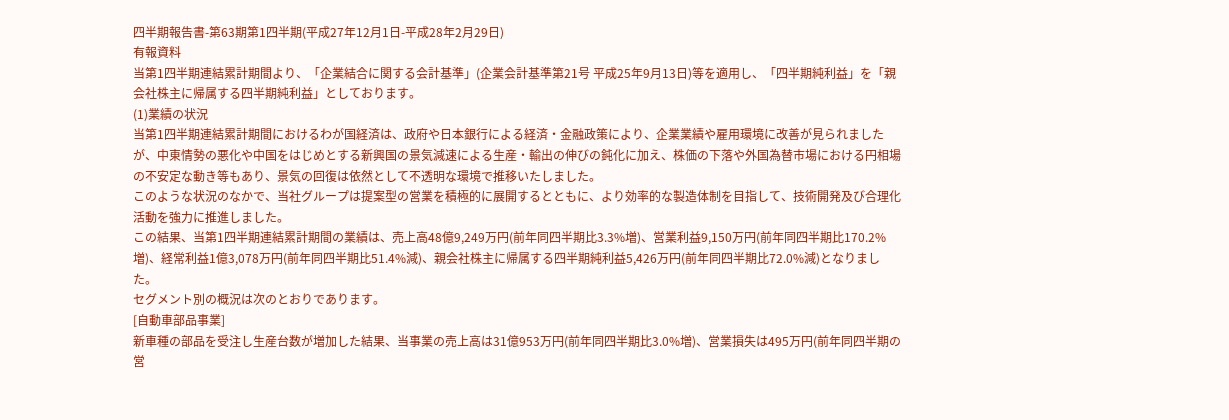四半期報告書-第63期第1四半期(平成27年12月1日-平成28年2月29日)
有報資料
当第1四半期連結累計期間より、「企業結合に関する会計基準」(企業会計基準第21号 平成25年9月13日)等を適用し、「四半期純利益」を「親会社株主に帰属する四半期純利益」としております。
(1)業績の状況
当第1四半期連結累計期間におけるわが国経済は、政府や日本銀行による経済・金融政策により、企業業績や雇用環境に改善が見られましたが、中東情勢の悪化や中国をはじめとする新興国の景気減速による生産・輸出の伸びの鈍化に加え、株価の下落や外国為替市場における円相場の不安定な動き等もあり、景気の回復は依然として不透明な環境で推移いたしました。
このような状況のなかで、当社グループは提案型の営業を積極的に展開するとともに、より効率的な製造体制を目指して、技術開発及び合理化活動を強力に推進しました。
この結果、当第1四半期連結累計期間の業績は、売上高48億9,249万円(前年同四半期比3.3%増)、営業利益9,150万円(前年同四半期比170.2%増)、経常利益1億3,078万円(前年同四半期比51.4%減)、親会社株主に帰属する四半期純利益5,426万円(前年同四半期比72.0%減)となりました。
セグメント別の概況は次のとおりであります。
[自動車部品事業]
新車種の部品を受注し生産台数が増加した結果、当事業の売上高は31億953万円(前年同四半期比3.0%増)、営業損失は495万円(前年同四半期の営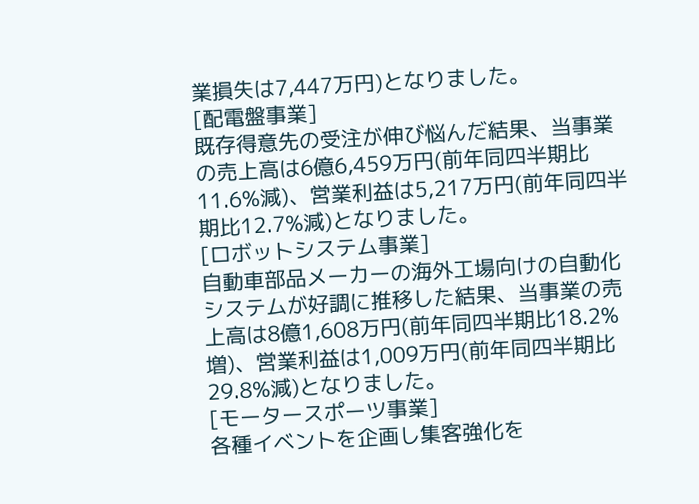業損失は7,447万円)となりました。
[配電盤事業]
既存得意先の受注が伸び悩んだ結果、当事業の売上高は6億6,459万円(前年同四半期比11.6%減)、営業利益は5,217万円(前年同四半期比12.7%減)となりました。
[ロボットシステム事業]
自動車部品メーカーの海外工場向けの自動化システムが好調に推移した結果、当事業の売上高は8億1,608万円(前年同四半期比18.2%増)、営業利益は1,009万円(前年同四半期比29.8%減)となりました。
[モータースポーツ事業]
各種イベントを企画し集客強化を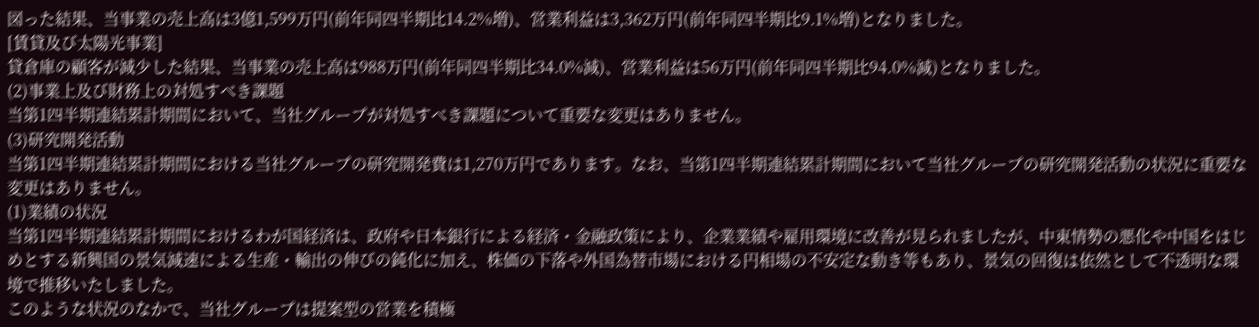図った結果、当事業の売上高は3億1,599万円(前年同四半期比14.2%増)、営業利益は3,362万円(前年同四半期比9.1%増)となりました。
[賃貸及び太陽光事業]
貸倉庫の顧客が減少した結果、当事業の売上高は988万円(前年同四半期比34.0%減)、営業利益は56万円(前年同四半期比94.0%減)となりました。
(2)事業上及び財務上の対処すべき課題
当第1四半期連結累計期間において、当社グループが対処すべき課題について重要な変更はありません。
(3)研究開発活動
当第1四半期連結累計期間における当社グループの研究開発費は1,270万円であります。なお、当第1四半期連結累計期間において当社グループの研究開発活動の状況に重要な変更はありません。
(1)業績の状況
当第1四半期連結累計期間におけるわが国経済は、政府や日本銀行による経済・金融政策により、企業業績や雇用環境に改善が見られましたが、中東情勢の悪化や中国をはじめとする新興国の景気減速による生産・輸出の伸びの鈍化に加え、株価の下落や外国為替市場における円相場の不安定な動き等もあり、景気の回復は依然として不透明な環境で推移いたしました。
このような状況のなかで、当社グループは提案型の営業を積極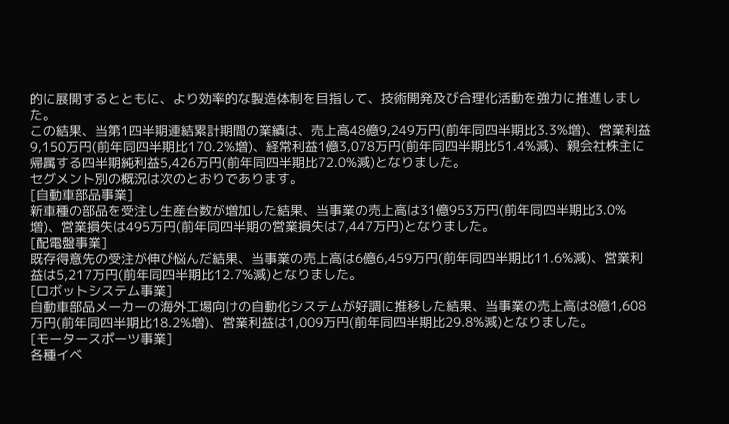的に展開するとともに、より効率的な製造体制を目指して、技術開発及び合理化活動を強力に推進しました。
この結果、当第1四半期連結累計期間の業績は、売上高48億9,249万円(前年同四半期比3.3%増)、営業利益9,150万円(前年同四半期比170.2%増)、経常利益1億3,078万円(前年同四半期比51.4%減)、親会社株主に帰属する四半期純利益5,426万円(前年同四半期比72.0%減)となりました。
セグメント別の概況は次のとおりであります。
[自動車部品事業]
新車種の部品を受注し生産台数が増加した結果、当事業の売上高は31億953万円(前年同四半期比3.0%増)、営業損失は495万円(前年同四半期の営業損失は7,447万円)となりました。
[配電盤事業]
既存得意先の受注が伸び悩んだ結果、当事業の売上高は6億6,459万円(前年同四半期比11.6%減)、営業利益は5,217万円(前年同四半期比12.7%減)となりました。
[ロボットシステム事業]
自動車部品メーカーの海外工場向けの自動化システムが好調に推移した結果、当事業の売上高は8億1,608万円(前年同四半期比18.2%増)、営業利益は1,009万円(前年同四半期比29.8%減)となりました。
[モータースポーツ事業]
各種イベ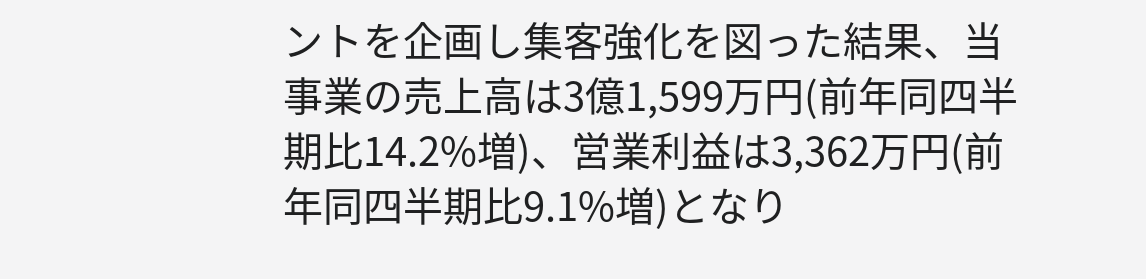ントを企画し集客強化を図った結果、当事業の売上高は3億1,599万円(前年同四半期比14.2%増)、営業利益は3,362万円(前年同四半期比9.1%増)となり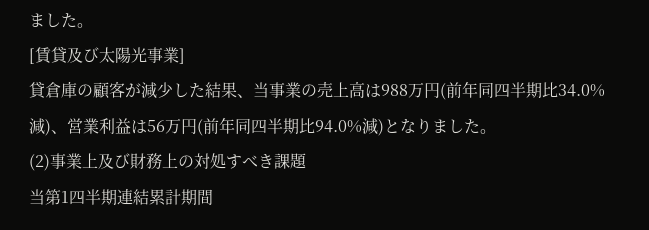ました。
[賃貸及び太陽光事業]
貸倉庫の顧客が減少した結果、当事業の売上高は988万円(前年同四半期比34.0%減)、営業利益は56万円(前年同四半期比94.0%減)となりました。
(2)事業上及び財務上の対処すべき課題
当第1四半期連結累計期間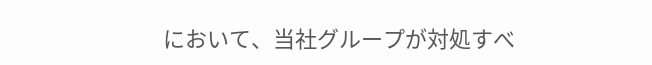において、当社グループが対処すべ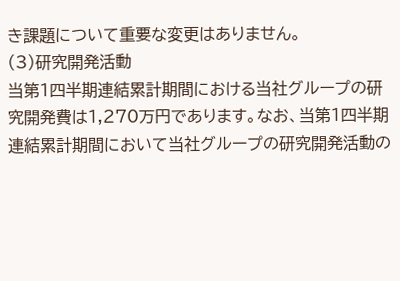き課題について重要な変更はありません。
(3)研究開発活動
当第1四半期連結累計期間における当社グループの研究開発費は1,270万円であります。なお、当第1四半期連結累計期間において当社グループの研究開発活動の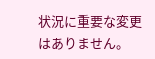状況に重要な変更はありません。